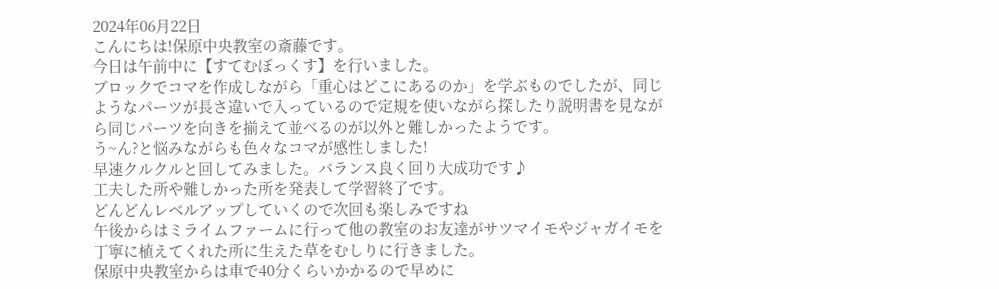2024年06月22日
こんにちは!保原中央教室の斎藤です。
今日は午前中に【すてむぼっくす】を行いました。
ブロックでコマを作成しながら「重心はどこにあるのか」を学ぶものでしたが、同じようなパーツが長さ違いで入っているので定規を使いながら探したり説明書を見ながら同じパーツを向きを揃えて並べるのが以外と難しかったようです。
う~ん?と悩みながらも色々なコマが感性しました!
早速クルクルと回してみました。バランス良く回り大成功です♪
工夫した所や難しかった所を発表して学習終了です。
どんどんレベルアップしていくので次回も楽しみですね
午後からはミライムファームに行って他の教室のお友達がサツマイモやジャガイモを丁寧に植えてくれた所に生えた草をむしりに行きました。
保原中央教室からは車で40分くらいかかるので早めに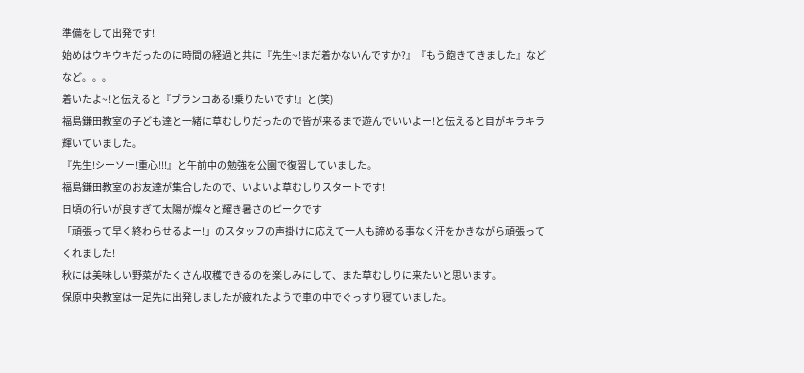準備をして出発です!
始めはウキウキだったのに時間の経過と共に『先生~!まだ着かないんですか?』『もう飽きてきました』などなど。。。
着いたよ~!と伝えると『ブランコある!乗りたいです!』と(笑)
福島鎌田教室の子ども達と一緒に草むしりだったので皆が来るまで遊んでいいよー!と伝えると目がキラキラ輝いていました。
『先生!シーソー!重心!!!』と午前中の勉強を公園で復習していました。
福島鎌田教室のお友達が集合したので、いよいよ草むしりスタートです!
日頃の行いが良すぎて太陽が燦々と耀き暑さのピークです
「頑張って早く終わらせるよー!」のスタッフの声掛けに応えて一人も諦める事なく汗をかきながら頑張ってくれました!
秋には美味しい野菜がたくさん収穫できるのを楽しみにして、また草むしりに来たいと思います。
保原中央教室は一足先に出発しましたが疲れたようで車の中でぐっすり寝ていました。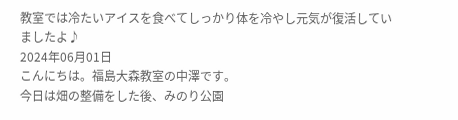教室では冷たいアイスを食べてしっかり体を冷やし元気が復活していましたよ♪
2024年06月01日
こんにちは。福島大森教室の中澤です。
今日は畑の整備をした後、みのり公園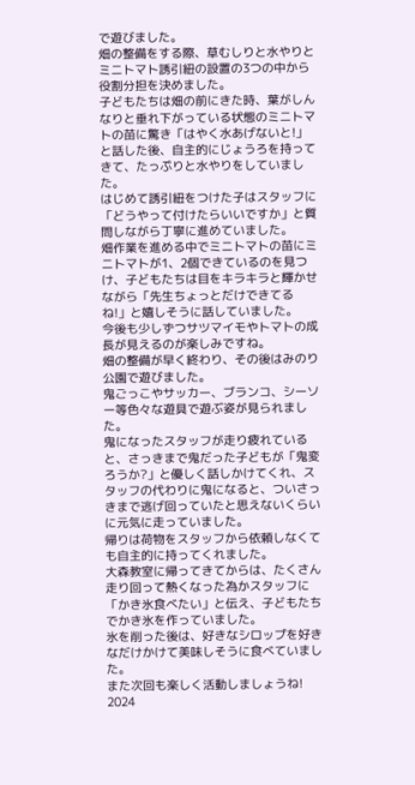で遊びました。
畑の整備をする際、草むしりと水やりとミニトマト誘引紐の設置の3つの中から役割分担を決めました。
子どもたちは畑の前にきた時、葉がしんなりと垂れ下がっている状態のミニトマトの苗に驚き「はやく水あげないと!」と話した後、自主的にじょうろを持ってきて、たっぷりと水やりをしていました。
はじめて誘引紐をつけた子はスタッフに「どうやって付けたらいいですか」と質問しながら丁寧に進めていました。
畑作業を進める中でミニトマトの苗にミニトマトが1、2個できているのを見つけ、子どもたちは目をキラキラと輝かせながら「先生ちょっとだけできてるね!」と嬉しそうに話していました。
今後も少しずつサツマイモやトマトの成長が見えるのが楽しみですね。
畑の整備が早く終わり、その後はみのり公園で遊びました。
鬼ごっこやサッカー、ブランコ、シーソー等色々な遊具で遊ぶ姿が見られました。
鬼になったスタッフが走り疲れていると、さっきまで鬼だった子どもが「鬼変ろうか?」と優しく話しかけてくれ、スタッフの代わりに鬼になると、ついさっきまで逃げ回っていたと思えないくらいに元気に走っていました。
帰りは荷物をスタッフから依頼しなくても自主的に持ってくれました。
大森教室に帰ってきてからは、たくさん走り回って熱くなった為かスタッフに「かき氷食べたい」と伝え、子どもたちでかき氷を作っていました。
氷を削った後は、好きなシロップを好きなだけかけて美味しそうに食べていました。
また次回も楽しく活動しましょうね!
2024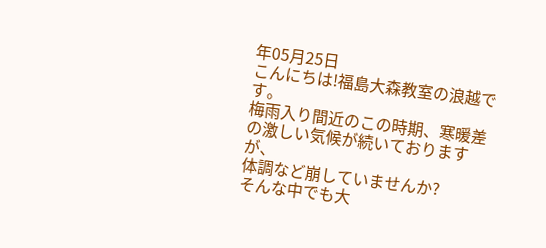年05月25日
こんにちは!福島大森教室の浪越です。
梅雨入り間近のこの時期、寒暖差の激しい気候が続いておりますが、
体調など崩していませんか?
そんな中でも大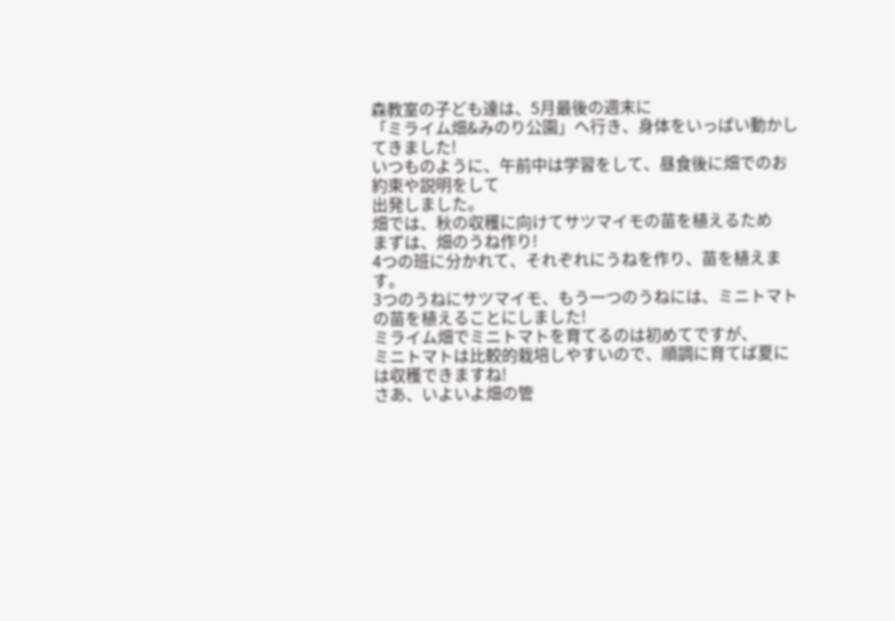森教室の子ども達は、5月最後の週末に
「ミライム畑&みのり公園」へ行き、身体をいっぱい動かしてきました!
いつものように、午前中は学習をして、昼食後に畑でのお約束や説明をして
出発しました。
畑では、秋の収穫に向けてサツマイモの苗を植えるため
まずは、畑のうね作り!
4つの班に分かれて、それぞれにうねを作り、苗を植えます。
3つのうねにサツマイモ、もう一つのうねには、ミニトマトの苗を植えることにしました!
ミライム畑でミニトマトを育てるのは初めてですが、
ミニトマトは比較的栽培しやすいので、順調に育てば夏には収穫できますね!
さあ、いよいよ畑の管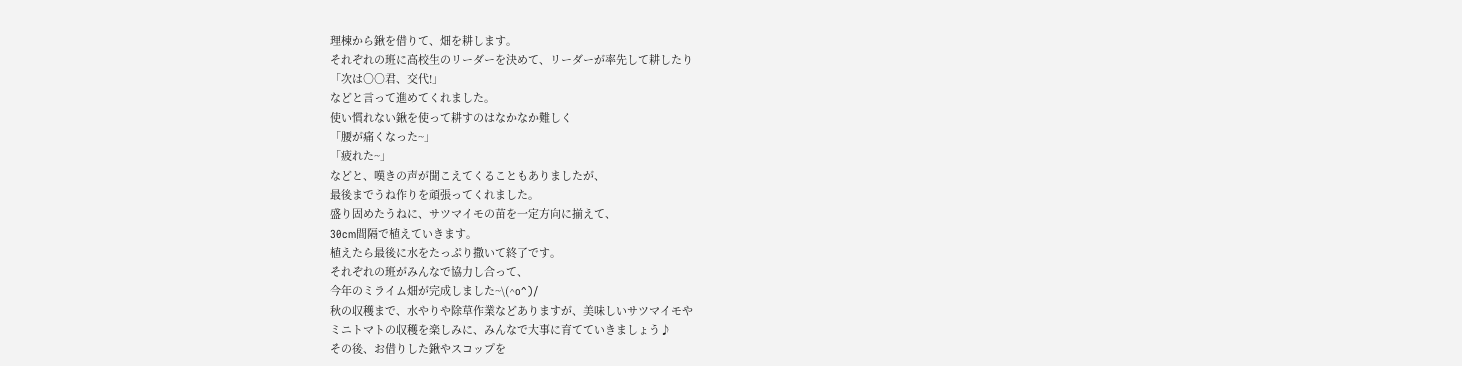理棟から鍬を借りて、畑を耕します。
それぞれの班に高校生のリーダーを決めて、リーダーが率先して耕したり
「次は○○君、交代!」
などと言って進めてくれました。
使い慣れない鍬を使って耕すのはなかなか難しく
「腰が痛くなった~」
「疲れた~」
などと、嘆きの声が聞こえてくることもありましたが、
最後までうね作りを頑張ってくれました。
盛り固めたうねに、サツマイモの苗を一定方向に揃えて、
30cm間隔で植えていきます。
植えたら最後に水をたっぷり撒いて終了です。
それぞれの班がみんなで協力し合って、
今年のミライム畑が完成しました~\(^o^)/
秋の収穫まで、水やりや除草作業などありますが、美味しいサツマイモや
ミニトマトの収穫を楽しみに、みんなで大事に育てていきましょう♪
その後、お借りした鍬やスコップを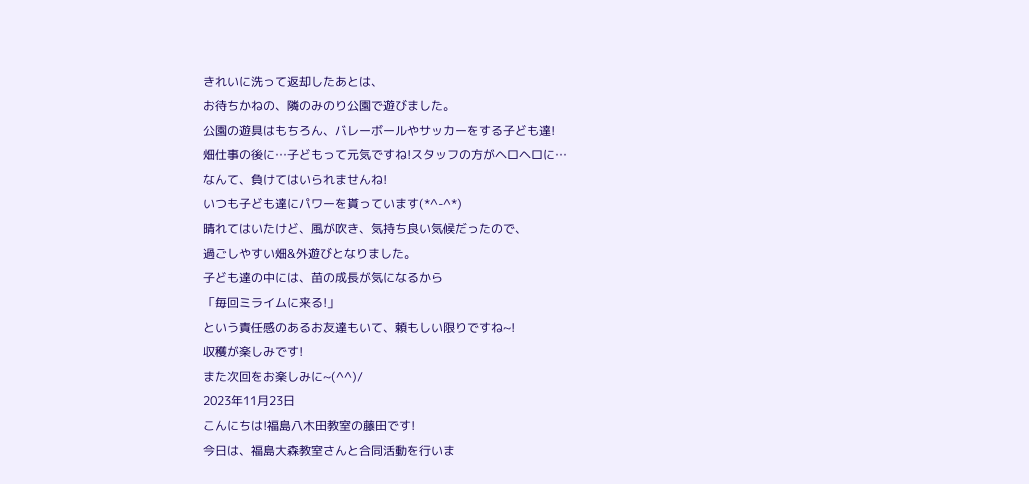きれいに洗って返却したあとは、
お待ちかねの、隣のみのり公園で遊びました。
公園の遊具はもちろん、バレーボールやサッカーをする子ども達!
畑仕事の後に…子どもって元気ですね!スタッフの方がヘロヘロに…
なんて、負けてはいられませんね!
いつも子ども達にパワーを貰っています(*^-^*)
晴れてはいたけど、風が吹き、気持ち良い気候だったので、
過ごしやすい畑&外遊びとなりました。
子ども達の中には、苗の成長が気になるから
「毎回ミライムに来る!」
という責任感のあるお友達もいて、頼もしい限りですね~!
収穫が楽しみです!
また次回をお楽しみに~(^^)/
2023年11月23日
こんにちは!福島八木田教室の藤田です!
今日は、福島大森教室さんと合同活動を行いま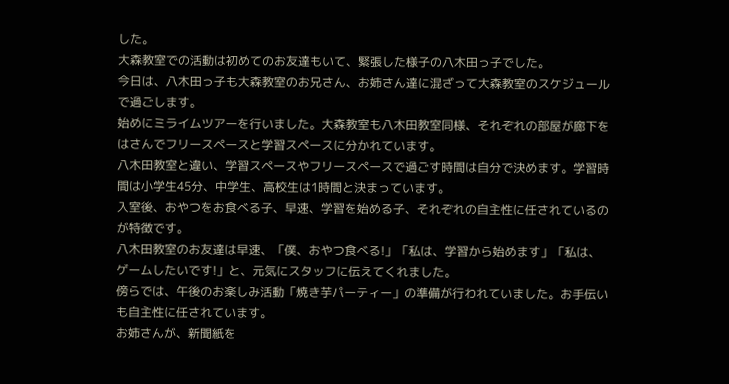した。
大森教室での活動は初めてのお友達もいて、緊張した様子の八木田っ子でした。
今日は、八木田っ子も大森教室のお兄さん、お姉さん達に混ざって大森教室のスケジュールで過ごします。
始めにミライムツアーを行いました。大森教室も八木田教室同様、それぞれの部屋が廊下をはさんでフリースペースと学習スペースに分かれています。
八木田教室と違い、学習スペースやフリースペースで過ごす時間は自分で決めます。学習時間は小学生45分、中学生、高校生は1時間と決まっています。
入室後、おやつをお食べる子、早速、学習を始める子、それぞれの自主性に任されているのが特徴です。
八木田教室のお友達は早速、「僕、おやつ食べる!」「私は、学習から始めます」「私は、ゲームしたいです!」と、元気にスタッフに伝えてくれました。
傍らでは、午後のお楽しみ活動「焼き芋パーティー」の準備が行われていました。お手伝いも自主性に任されています。
お姉さんが、新聞紙を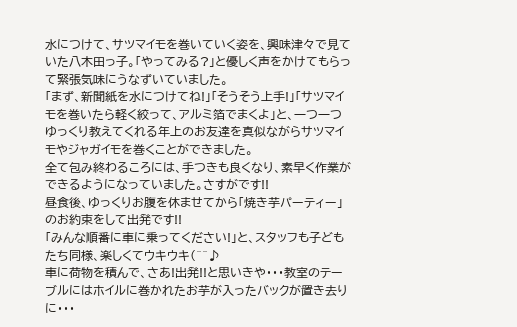水につけて、サツマイモを巻いていく姿を、興味津々で見ていた八木田っ子。「やってみる?」と優しく声をかけてもらって緊張気味にうなずいていました。
「まず、新聞紙を水につけてね!」「そうそう上手!」「サツマイモを巻いたら軽く絞って、アルミ箔でまくよ」と、一つ一つゆっくり教えてくれる年上のお友達を真似ながらサツマイモやジャガイモを巻くことができました。
全て包み終わるころには、手つきも良くなり、素早く作業ができるようになっていました。さすがです!!
昼食後、ゆっくりお腹を休ませてから「焼き芋パーティー」のお約束をして出発です!!
「みんな順番に車に乗ってください!」と、スタッフも子どもたち同様、楽しくてウキウキ(^^♪
車に荷物を積んで、さあ!出発!!と思いきや・・・教室のテーブルにはホイルに巻かれたお芋が入ったバックが置き去りに・・・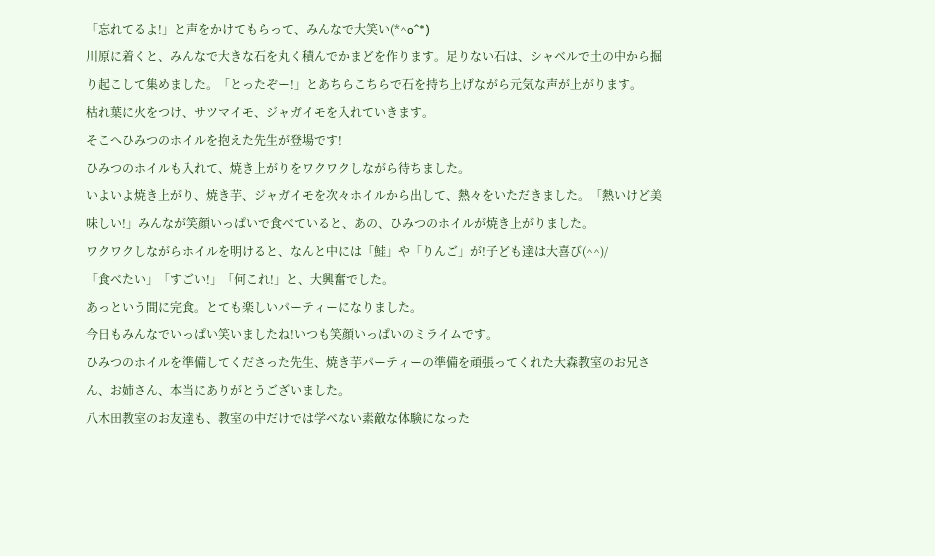「忘れてるよ!」と声をかけてもらって、みんなで大笑い(*^o^*)
川原に着くと、みんなで大きな石を丸く積んでかまどを作ります。足りない石は、シャベルで土の中から掘り起こして集めました。「とったぞー!」とあちらこちらで石を持ち上げながら元気な声が上がります。
枯れ葉に火をつけ、サツマイモ、ジャガイモを入れていきます。
そこへひみつのホイルを抱えた先生が登場です!
ひみつのホイルも入れて、焼き上がりをワクワクしながら待ちました。
いよいよ焼き上がり、焼き芋、ジャガイモを次々ホイルから出して、熱々をいただきました。「熱いけど美味しい!」みんなが笑顔いっぱいで食べていると、あの、ひみつのホイルが焼き上がりました。
ワクワクしながらホイルを明けると、なんと中には「鮭」や「りんご」が!子ども達は大喜び(^^)/
「食べたい」「すごい!」「何これ!」と、大興奮でした。
あっという間に完食。とても楽しいパーティーになりました。
今日もみんなでいっぱい笑いましたね!いつも笑顔いっぱいのミライムです。
ひみつのホイルを準備してくださった先生、焼き芋パーティーの準備を頑張ってくれた大森教室のお兄さん、お姉さん、本当にありがとうございました。
八木田教室のお友達も、教室の中だけでは学べない素敵な体験になった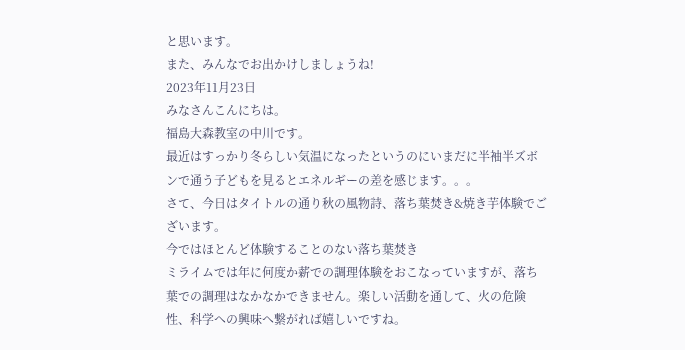と思います。
また、みんなでお出かけしましょうね!
2023年11月23日
みなさんこんにちは。
福島大森教室の中川です。
最近はすっかり冬らしい気温になったというのにいまだに半袖半ズボンで通う子どもを見るとエネルギーの差を感じます。。。
さて、今日はタイトルの通り秋の風物詩、落ち葉焚き&焼き芋体験でございます。
今ではほとんど体験することのない落ち葉焚き
ミライムでは年に何度か薪での調理体験をおこなっていますが、落ち葉での調理はなかなかできません。楽しい活動を通して、火の危険性、科学への興味へ繋がれば嬉しいですね。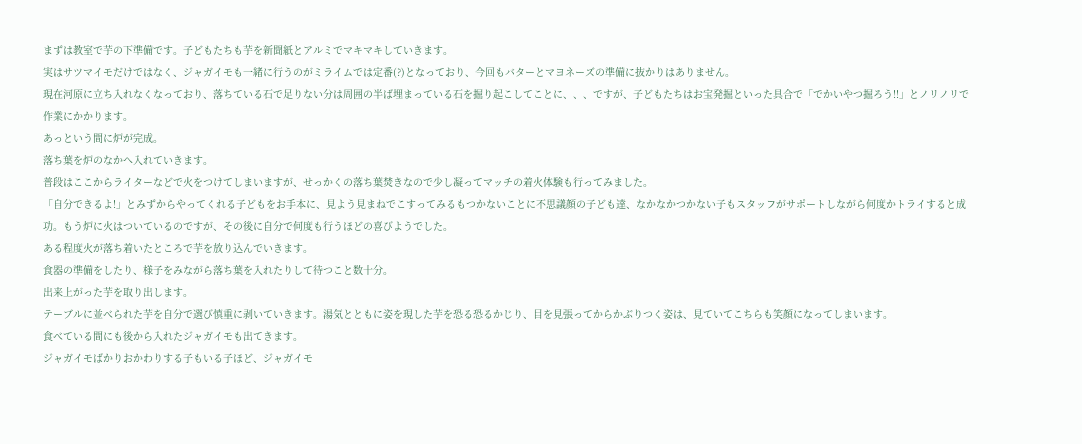まずは教室で芋の下準備です。子どもたちも芋を新聞紙とアルミでマキマキしていきます。
実はサツマイモだけではなく、ジャガイモも一緒に行うのがミライムでは定番(?)となっており、今回もバターとマヨネーズの準備に抜かりはありません。
現在河原に立ち入れなくなっており、落ちている石で足りない分は周囲の半ば埋まっている石を掘り起こしてことに、、、ですが、子どもたちはお宝発掘といった具合で「でかいやつ掘ろう!!」とノリノリで作業にかかります。
あっという間に炉が完成。
落ち葉を炉のなかへ入れていきます。
普段はここからライターなどで火をつけてしまいますが、せっかくの落ち葉焚きなので少し凝ってマッチの着火体験も行ってみました。
「自分できるよ!」とみずからやってくれる子どもをお手本に、見よう見まねでこすってみるもつかないことに不思議顔の子ども達、なかなかつかない子もスタッフがサポートしながら何度かトライすると成功。もう炉に火はついているのですが、その後に自分で何度も行うほどの喜びようでした。
ある程度火が落ち着いたところで芋を放り込んでいきます。
食器の準備をしたり、様子をみながら落ち葉を入れたりして待つこと数十分。
出来上がった芋を取り出します。
テーブルに並べられた芋を自分で選び慎重に剥いていきます。湯気とともに姿を現した芋を恐る恐るかじり、目を見張ってからかぶりつく姿は、見ていてこちらも笑顔になってしまいます。
食べている間にも後から入れたジャガイモも出てきます。
ジャガイモばかりおかわりする子もいる子ほど、ジャガイモ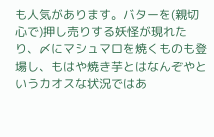も人気があります。バターを(親切心で)押し売りする妖怪が現れたり、〆にマシュマロを焼くものも登場し、もはや焼き芋とはなんぞやというカオスな状況ではあ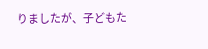りましたが、子どもた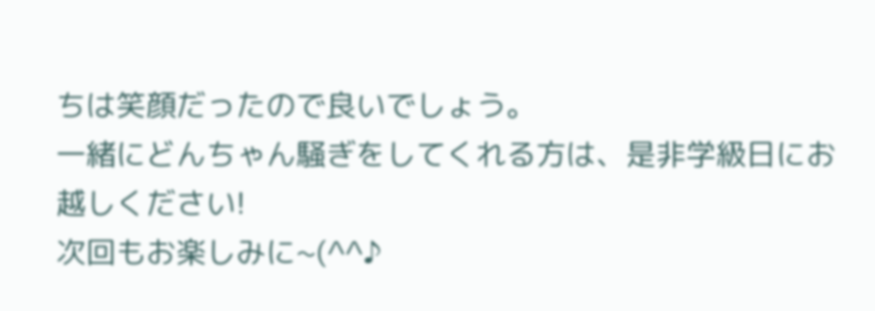ちは笑顔だったので良いでしょう。
一緒にどんちゃん騒ぎをしてくれる方は、是非学級日にお越しください!
次回もお楽しみに~(^^♪